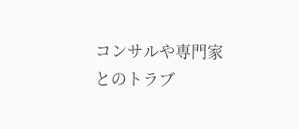コンサルや専門家とのトラブ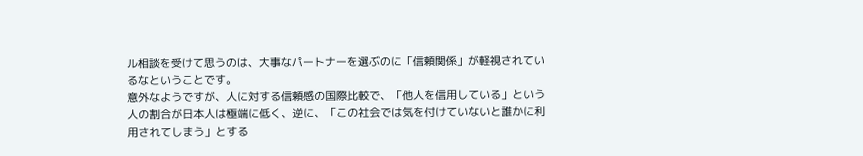ル相談を受けて思うのは、大事なパートナーを選ぶのに「信頼関係」が軽視されているなということです。
意外なようですが、人に対する信頼感の国際比較で、「他人を信用している」という人の割合が日本人は極端に低く、逆に、「この社会では気を付けていないと誰かに利用されてしまう」とする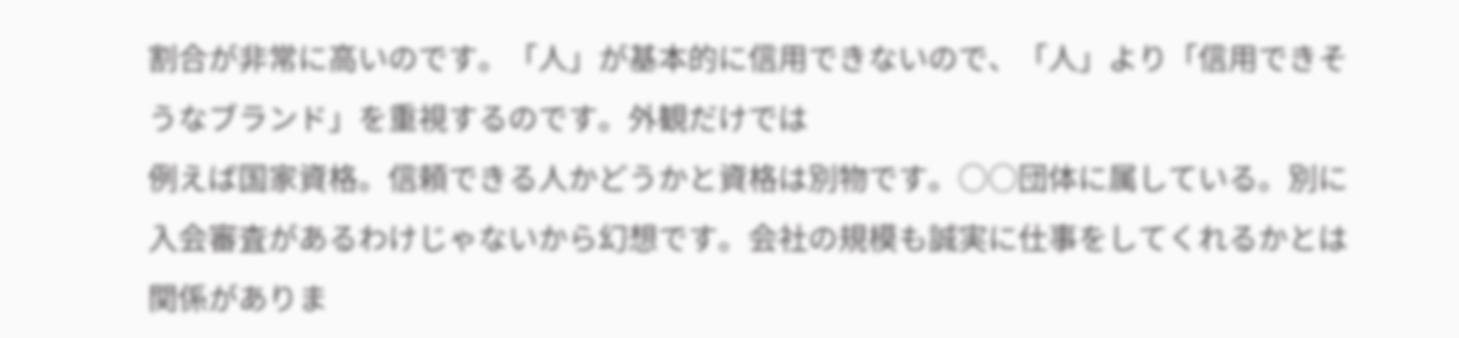割合が非常に高いのです。「人」が基本的に信用できないので、「人」より「信用できそうなブランド」を重視するのです。外観だけでは
例えば国家資格。信頼できる人かどうかと資格は別物です。○○団体に属している。別に入会審査があるわけじゃないから幻想です。会社の規模も誠実に仕事をしてくれるかとは関係がありま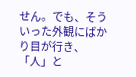せん。でも、そういった外観にばかり目が行き、「人」と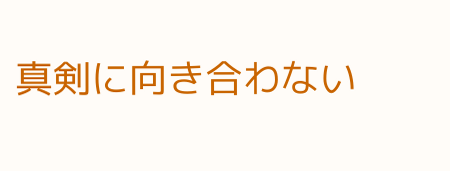真剣に向き合わない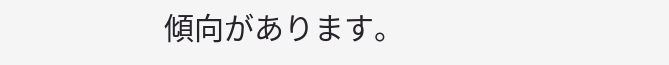傾向があります。